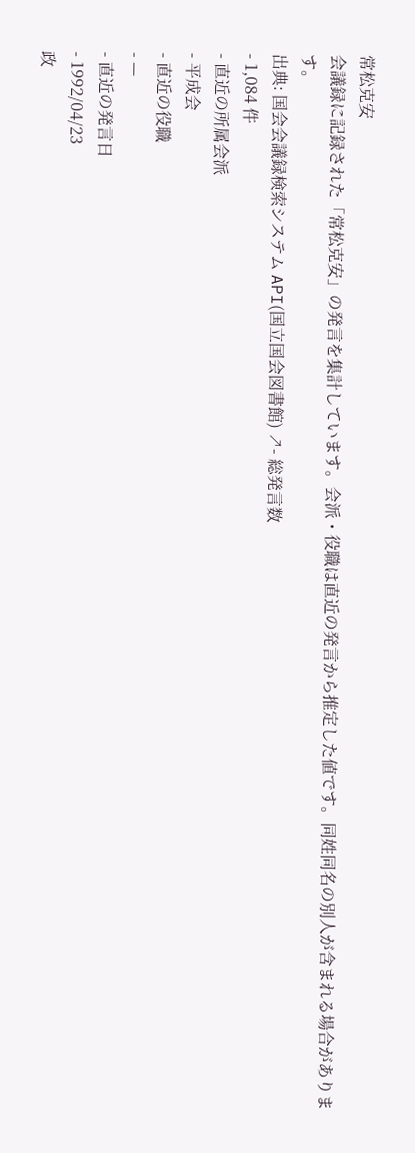常松克安
会議録に記録された「常松克安」の発言を集計しています。会派・役職は直近の発言から推定した値です。同姓同名の別人が含まれる場合があります。
出典: 国会会議録検索システム API(国立国会図書館) ↗- 総発言数
- 1,084 件
- 直近の所属会派
- 平成会
- 直近の役職
- —
- 直近の発言日
- 1992/04/23
政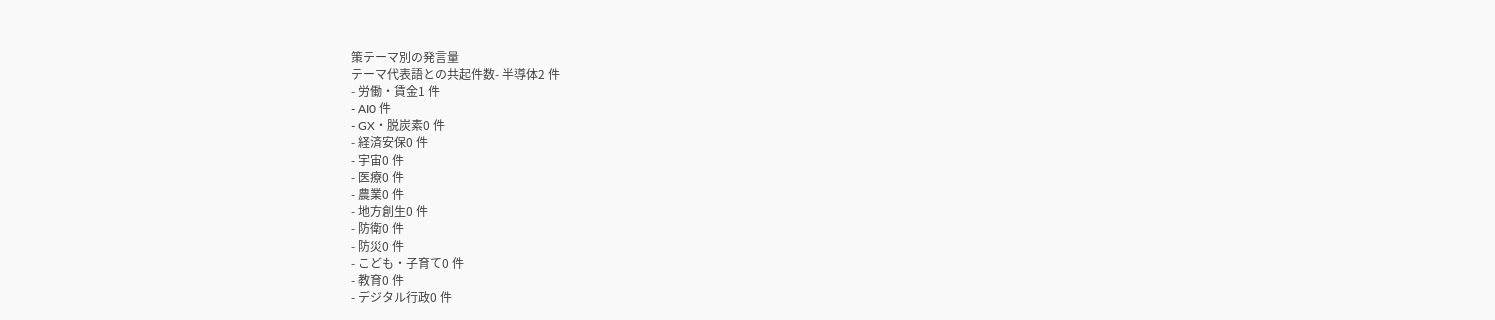策テーマ別の発言量
テーマ代表語との共起件数- 半導体2 件
- 労働・賃金1 件
- AI0 件
- GX・脱炭素0 件
- 経済安保0 件
- 宇宙0 件
- 医療0 件
- 農業0 件
- 地方創生0 件
- 防衛0 件
- 防災0 件
- こども・子育て0 件
- 教育0 件
- デジタル行政0 件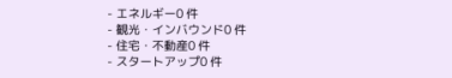- エネルギー0 件
- 観光・インバウンド0 件
- 住宅・不動産0 件
- スタートアップ0 件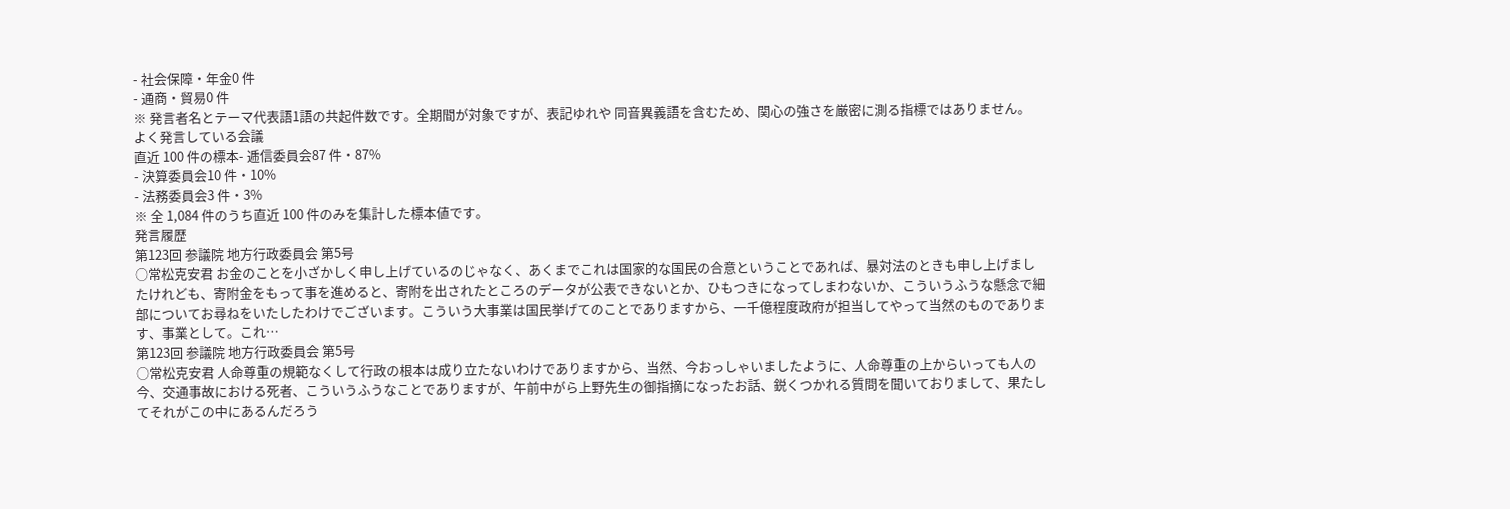- 社会保障・年金0 件
- 通商・貿易0 件
※ 発言者名とテーマ代表語1語の共起件数です。全期間が対象ですが、表記ゆれや 同音異義語を含むため、関心の強さを厳密に測る指標ではありません。
よく発言している会議
直近 100 件の標本- 逓信委員会87 件・87%
- 決算委員会10 件・10%
- 法務委員会3 件・3%
※ 全 1,084 件のうち直近 100 件のみを集計した標本値です。
発言履歴
第123回 参議院 地方行政委員会 第5号
○常松克安君 お金のことを小ざかしく申し上げているのじゃなく、あくまでこれは国家的な国民の合意ということであれば、暴対法のときも申し上げましたけれども、寄附金をもって事を進めると、寄附を出されたところのデータが公表できないとか、ひもつきになってしまわないか、こういうふうな懸念で細部についてお尋ねをいたしたわけでございます。こういう大事業は国民挙げてのことでありますから、一千億程度政府が担当してやって当然のものであります、事業として。これ…
第123回 参議院 地方行政委員会 第5号
○常松克安君 人命尊重の規範なくして行政の根本は成り立たないわけでありますから、当然、今おっしゃいましたように、人命尊重の上からいっても人の今、交通事故における死者、こういうふうなことでありますが、午前中がら上野先生の御指摘になったお話、鋭くつかれる質問を聞いておりまして、果たしてそれがこの中にあるんだろう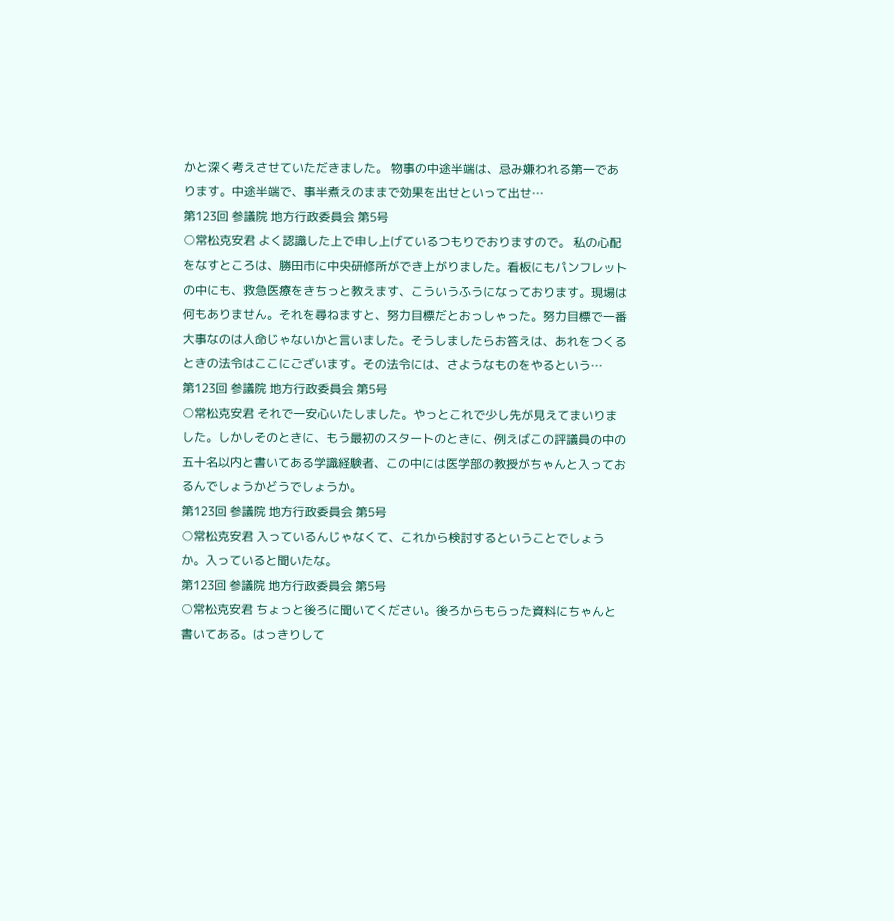かと深く考えさせていただきました。 物事の中途半端は、忌み嫌われる第一であります。中途半端で、事半煮えのままで効果を出せといって出せ…
第123回 参議院 地方行政委員会 第5号
○常松克安君 よく認識した上で申し上げているつもりでおりますので。 私の心配をなすところは、勝田市に中央研修所ができ上がりました。看板にもパンフレットの中にも、救急医療をきちっと教えます、こういうふうになっております。現場は何もありません。それを尋ねますと、努力目標だとおっしゃった。努力目標で一番大事なのは人命じゃないかと言いました。そうしましたらお答えは、あれをつくるときの法令はここにございます。その法令には、さようなものをやるという…
第123回 参議院 地方行政委員会 第5号
○常松克安君 それで一安心いたしました。やっとこれで少し先が見えてまいりました。しかしそのときに、もう最初のスタートのときに、例えばこの評議員の中の五十名以内と書いてある学識経験者、この中には医学部の教授がちゃんと入っておるんでしょうかどうでしょうか。
第123回 参議院 地方行政委員会 第5号
○常松克安君 入っているんじゃなくて、これから検討するということでしょうか。入っていると聞いたな。
第123回 参議院 地方行政委員会 第5号
○常松克安君 ちょっと後ろに聞いてください。後ろからもらった資料にちゃんと書いてある。はっきりして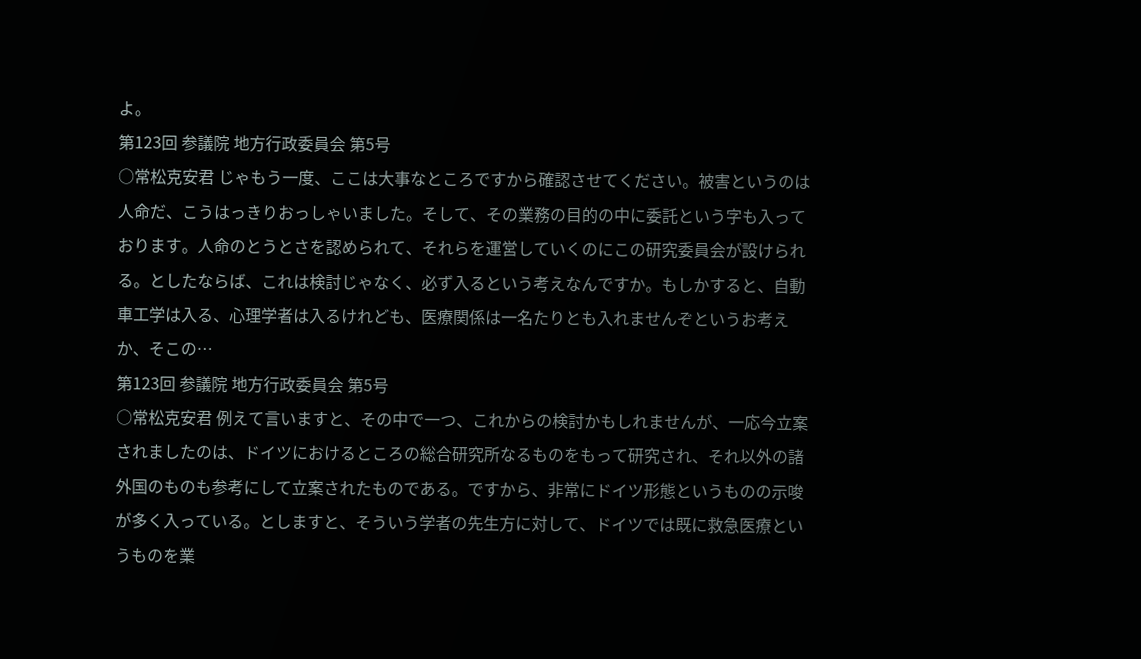よ。
第123回 参議院 地方行政委員会 第5号
○常松克安君 じゃもう一度、ここは大事なところですから確認させてください。被害というのは人命だ、こうはっきりおっしゃいました。そして、その業務の目的の中に委託という字も入っております。人命のとうとさを認められて、それらを運営していくのにこの研究委員会が設けられる。としたならば、これは検討じゃなく、必ず入るという考えなんですか。もしかすると、自動車工学は入る、心理学者は入るけれども、医療関係は一名たりとも入れませんぞというお考えか、そこの…
第123回 参議院 地方行政委員会 第5号
○常松克安君 例えて言いますと、その中で一つ、これからの検討かもしれませんが、一応今立案されましたのは、ドイツにおけるところの総合研究所なるものをもって研究され、それ以外の諸外国のものも参考にして立案されたものである。ですから、非常にドイツ形態というものの示唆が多く入っている。としますと、そういう学者の先生方に対して、ドイツでは既に救急医療というものを業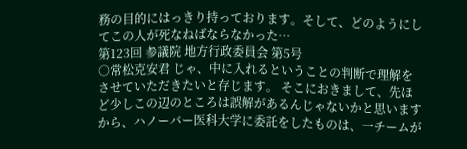務の目的にはっきり持っております。そして、どのようにしてこの人が死なねばならなかった…
第123回 参議院 地方行政委員会 第5号
○常松克安君 じゃ、中に入れるということの判断で理解をさせていただきたいと存じます。 そこにおきまして、先ほど少しこの辺のところは誤解があるんじゃないかと思いますから、ハノーバー医科大学に委託をしたものは、一チームが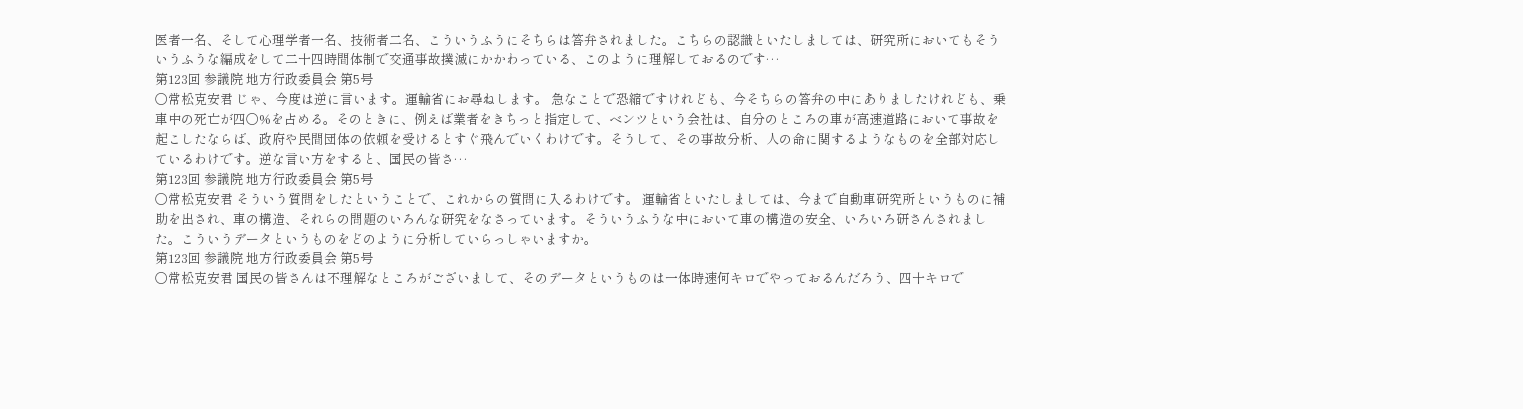医者一名、そして心理学者一名、技術者二名、こういうふうにそちらは答弁されました。こちらの認識といたしましては、研究所においてもそういうふうな編成をして二十四時間体制で交通事故撲滅にかかわっている、このように理解しておるのです…
第123回 参議院 地方行政委員会 第5号
○常松克安君 じゃ、今度は逆に言います。運輸省にお尋ねします。 急なことで恐縮ですけれども、今そちらの答弁の中にありましたけれども、乗車中の死亡が四〇%を占める。そのときに、例えば業者をきちっと指定して、ベンツという会社は、自分のところの車が高速道路において事故を起こしたならば、政府や民間団体の依頼を受けるとすぐ飛んでいくわけです。そうして、その事故分析、人の命に関するようなものを全部対応しているわけです。逆な言い方をすると、国民の皆さ…
第123回 参議院 地方行政委員会 第5号
○常松克安君 そういう質問をしたということで、これからの質問に入るわけです。 運輸省といたしましては、今まで自動車研究所というものに補助を出され、車の構造、それらの問題のいろんな研究をなさっています。そういうふうな中において車の構造の安全、いろいろ研さんされました。こういうデータというものをどのように分析していらっしゃいますか。
第123回 参議院 地方行政委員会 第5号
○常松克安君 国民の皆さんは不理解なところがございまして、そのデータというものは一体時速何キロでやっておるんだろう、四十キロで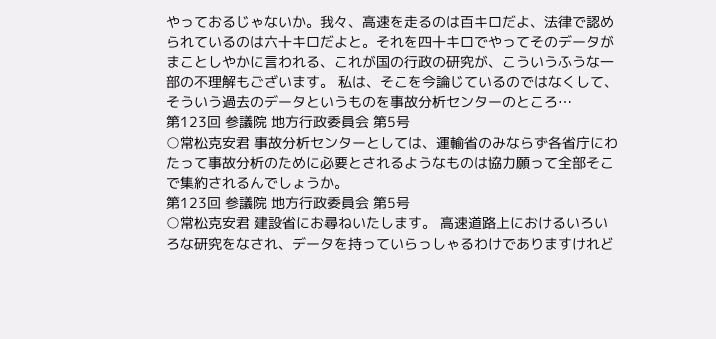やっておるじゃないか。我々、高速を走るのは百キロだよ、法律で認められているのは六十キロだよと。それを四十キロでやってそのデータがまことしやかに言われる、これが国の行政の研究が、こういうふうな一部の不理解もございます。 私は、そこを今論じているのではなくして、そういう過去のデータというものを事故分析センターのところ…
第123回 参議院 地方行政委員会 第5号
○常松克安君 事故分析センターとしては、運輸省のみならず各省庁にわたって事故分析のために必要とされるようなものは協力願って全部そこで集約されるんでしょうか。
第123回 参議院 地方行政委員会 第5号
○常松克安君 建設省にお尋ねいたします。 高速道路上におけるいろいろな研究をなされ、データを持っていらっしゃるわけでありますけれど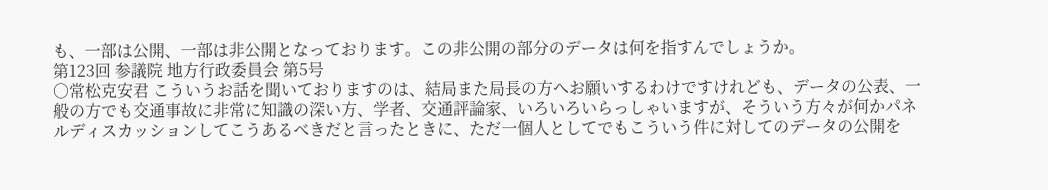も、一部は公開、一部は非公開となっております。この非公開の部分のデータは何を指すんでしょうか。
第123回 参議院 地方行政委員会 第5号
○常松克安君 こういうお話を聞いておりますのは、結局また局長の方へお願いするわけですけれども、データの公表、一般の方でも交通事故に非常に知識の深い方、学者、交通評論家、いろいろいらっしゃいますが、そういう方々が何かパネルディスカッションしてこうあるべきだと言ったときに、ただ一個人としてでもこういう件に対してのデータの公開を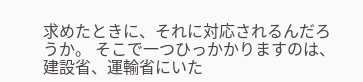求めたときに、それに対応されるんだろうか。 そこで一つひっかかりますのは、建設省、運輸省にいた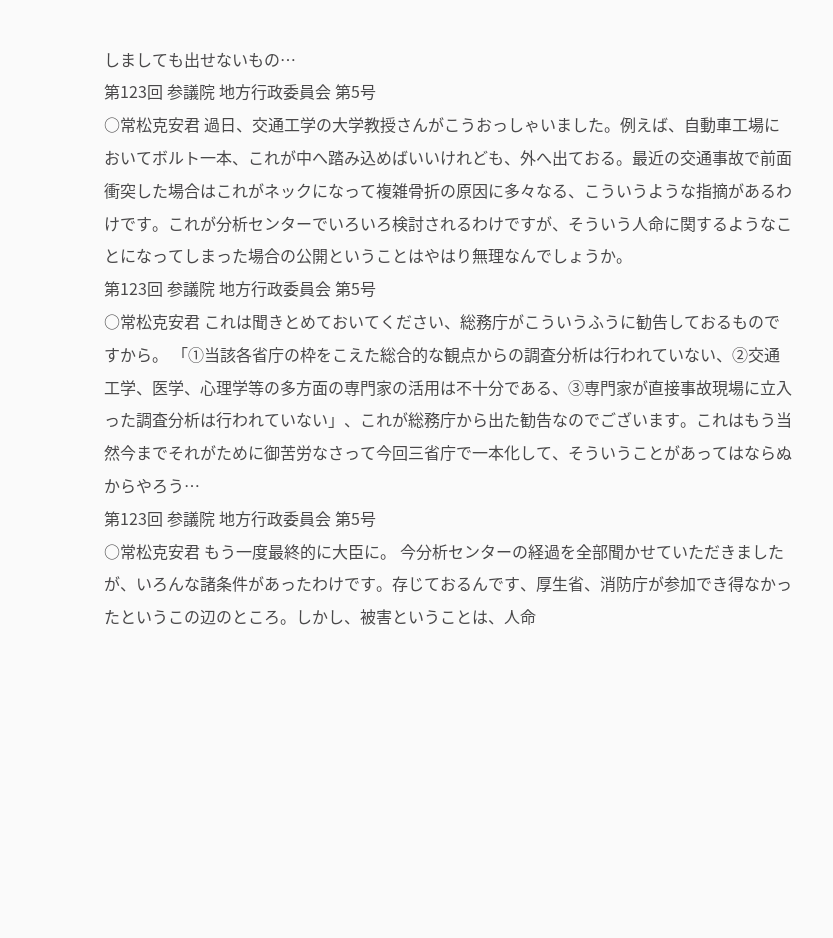しましても出せないもの…
第123回 参議院 地方行政委員会 第5号
○常松克安君 過日、交通工学の大学教授さんがこうおっしゃいました。例えば、自動車工場においてボルト一本、これが中へ踏み込めばいいけれども、外へ出ておる。最近の交通事故で前面衝突した場合はこれがネックになって複雑骨折の原因に多々なる、こういうような指摘があるわけです。これが分析センターでいろいろ検討されるわけですが、そういう人命に関するようなことになってしまった場合の公開ということはやはり無理なんでしょうか。
第123回 参議院 地方行政委員会 第5号
○常松克安君 これは聞きとめておいてください、総務庁がこういうふうに勧告しておるものですから。 「①当該各省庁の枠をこえた総合的な観点からの調査分析は行われていない、②交通工学、医学、心理学等の多方面の専門家の活用は不十分である、③専門家が直接事故現場に立入った調査分析は行われていない」、これが総務庁から出た勧告なのでございます。これはもう当然今までそれがために御苦労なさって今回三省庁で一本化して、そういうことがあってはならぬからやろう…
第123回 参議院 地方行政委員会 第5号
○常松克安君 もう一度最終的に大臣に。 今分析センターの経過を全部聞かせていただきましたが、いろんな諸条件があったわけです。存じておるんです、厚生省、消防庁が参加でき得なかったというこの辺のところ。しかし、被害ということは、人命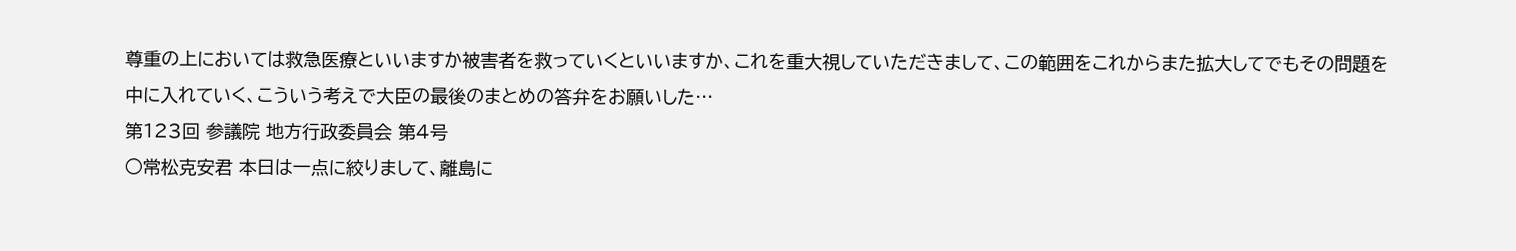尊重の上においては救急医療といいますか被害者を救っていくといいますか、これを重大視していただきまして、この範囲をこれからまた拡大してでもその問題を中に入れていく、こういう考えで大臣の最後のまとめの答弁をお願いした…
第123回 参議院 地方行政委員会 第4号
○常松克安君 本日は一点に絞りまして、離島に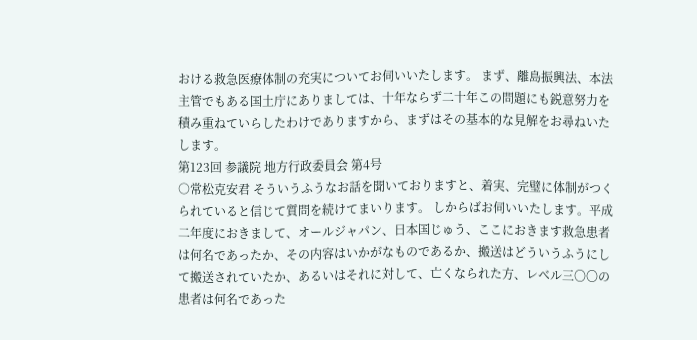おける救急医療体制の充実についてお伺いいたします。 まず、離島振興法、本法主管でもある国土庁にありましては、十年ならず二十年この問題にも鋭意努力を積み重ねていらしたわけでありますから、まずはその基本的な見解をお尋ねいたします。
第123回 参議院 地方行政委員会 第4号
○常松克安君 そういうふうなお話を聞いておりますと、着実、完璧に体制がつくられていると信じて質問を続けてまいります。 しからばお伺いいたします。平成二年度におきまして、オールジャパン、日本国じゅう、ここにおきます救急患者は何名であったか、その内容はいかがなものであるか、搬送はどういうふうにして搬送されていたか、あるいはそれに対して、亡くなられた方、レベル三〇〇の患者は何名であった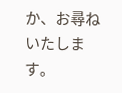か、お尋ねいたします。